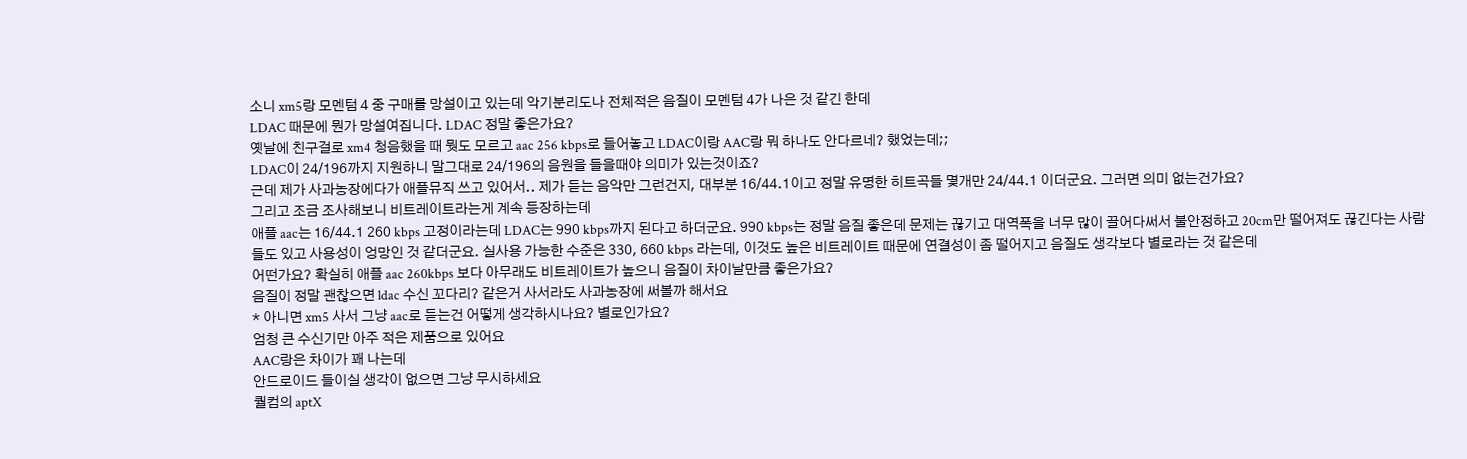소니 xm5랑 모멘텀 4 중 구매를 망설이고 있는데 악기분리도나 전체적은 음질이 모멘텀 4가 나은 것 같긴 한데
LDAC 때문에 뭔가 망설여집니다. LDAC 정말 좋은가요?
옛날에 친구걸로 xm4 청음했을 때 뭣도 모르고 aac 256 kbps로 들어놓고 LDAC이랑 AAC랑 뭐 하나도 안다르네? 했었는데;;
LDAC이 24/196까지 지원하니 말그대로 24/196의 음원을 들을때야 의미가 있는것이죠?
근데 제가 사과농장에다가 애플뮤직 쓰고 있어서.. 제가 듣는 음악만 그런건지, 대부분 16/44.1이고 정말 유명한 히트곡들 몇개만 24/44.1 이더군요. 그러면 의미 없는건가요?
그리고 조금 조사해보니 비트레이트라는게 계속 등장하는데
애플 aac는 16/44.1 260 kbps 고정이라는데 LDAC는 990 kbps까지 된다고 하더군요. 990 kbps는 정말 음질 좋은데 문제는 끊기고 대역폭을 너무 많이 끌어다써서 불안정하고 20cm만 떨어져도 끊긴다는 사람들도 있고 사용성이 엉망인 것 같더군요. 실사용 가능한 수준은 330, 660 kbps 라는데, 이것도 높은 비트레이트 때문에 연결성이 좀 떨어지고 음질도 생각보다 별로라는 것 같은데
어떤가요? 확실히 애플 aac 260kbps 보다 아무래도 비트레이트가 높으니 음질이 차이날만큼 좋은가요?
음질이 정말 괜찮으면 ldac 수신 꼬다리? 같은거 사서라도 사과농장에 써볼까 해서요
* 아니면 xm5 사서 그냥 aac로 듣는건 어떻게 생각하시나요? 별로인가요?
엄청 큰 수신기만 아주 적은 제품으로 있어요
AAC랑은 차이가 꽤 나는데
안드로이드 들이실 생각이 없으면 그냥 무시하세요
퀄컴의 aptX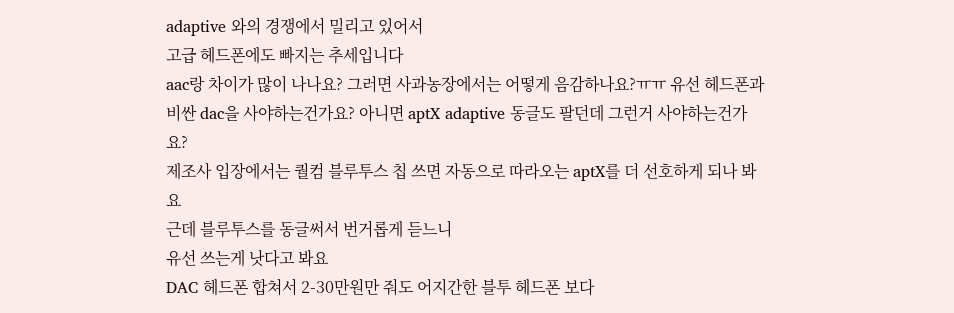adaptive 와의 경쟁에서 밀리고 있어서
고급 헤드폰에도 빠지는 추세입니다
aac랑 차이가 많이 나나요? 그러면 사과농장에서는 어떻게 음감하나요?ㅠㅠ 유선 헤드폰과 비싼 dac을 사야하는건가요? 아니면 aptX adaptive 동글도 팔던데 그런거 사야하는건가요?
제조사 입장에서는 퀄컴 블루투스 칩 쓰면 자동으로 따라오는 aptX를 더 선호하게 되나 봐요
근데 블루투스를 동글써서 번거롭게 듣느니
유선 쓰는게 낫다고 봐요
DAC 헤드폰 합쳐서 2-30만원만 줘도 어지간한 블투 헤드폰 보다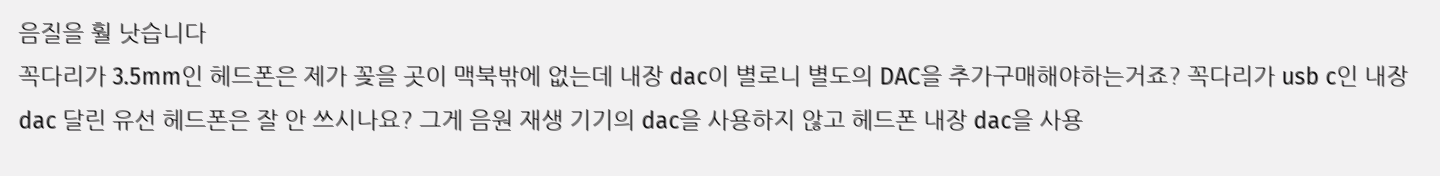음질을 훨 낫습니다
꼭다리가 3.5mm인 헤드폰은 제가 꽂을 곳이 맥북밖에 없는데 내장 dac이 별로니 별도의 DAC을 추가구매해야하는거죠? 꼭다리가 usb c인 내장 dac 달린 유선 헤드폰은 잘 안 쓰시나요? 그게 음원 재생 기기의 dac을 사용하지 않고 헤드폰 내장 dac을 사용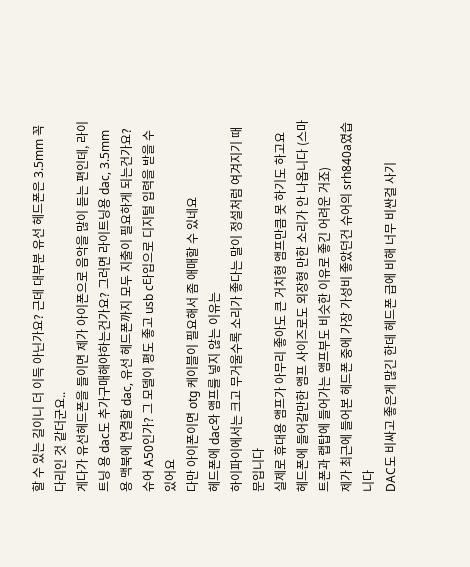할 수 있는 길이니 더 이득 아닌가요? 근데 대부분 유선 헤드폰은 3.5mm 꼭다리인 것 같더군요..
게다가 유선헤드폰을 들이면 제가 아이폰으로 음악을 많이 듣는 편인데, 라이트닝 용 dac도 추가구매해야하는건가요? 그러면 라이트닝용 dac, 3.5mm 용 맥북에 연결할 dac, 유선 헤드폰까지 모두 지출이 필요하게 되는건가요?
슈어 A50인가? 그 모델이 평도 좋고 usb c타입으로 디지털 입력을 받을 수 있어요
다만 아이폰이면 otg 케이블이 필요해서 좀 애매할 수 있네요
헤드폰에 dac와 앰프를 넣지 않는 이유는
하이파이에서는 크고 무거울수록 소리가 좋다는 말이 정설처럼 여겨지기 때문입니다
실제로 휴대용 앰프가 아무리 좋아도 큰 거치형 앰프만큼 못 하기도 하고요
헤드폰에 들어갈만한 앰프 사이즈로도 외장형 만한 소리가 안 나옵니다 (스마트폰과 랩탑에 들어가는 앰프부도 비슷한 이유로 좋긴 어려운 거죠)
제가 최근에 들어본 헤드폰 중에 가장 가성비 좋았던건 슈어의 srh840a였습니다
DAC도 비싸고 좋은게 많긴 한데 헤드폰 급에 비해 너무 비싼걸 사기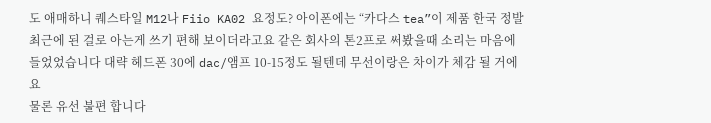도 애매하니 퀘스타일 M12나 Fiio KA02 요정도? 아이폰에는 “카다스 tea”이 제품 한국 정발 최근에 된 걸로 아는게 쓰기 편해 보이더라고요 같은 회사의 톤2프로 써봤을때 소리는 마음에 들었었습니다 대략 헤드폰 30에 dac/앰프 10-15정도 될텐데 무선이랑은 차이가 체감 될 거에요
물론 유선 불편 합니다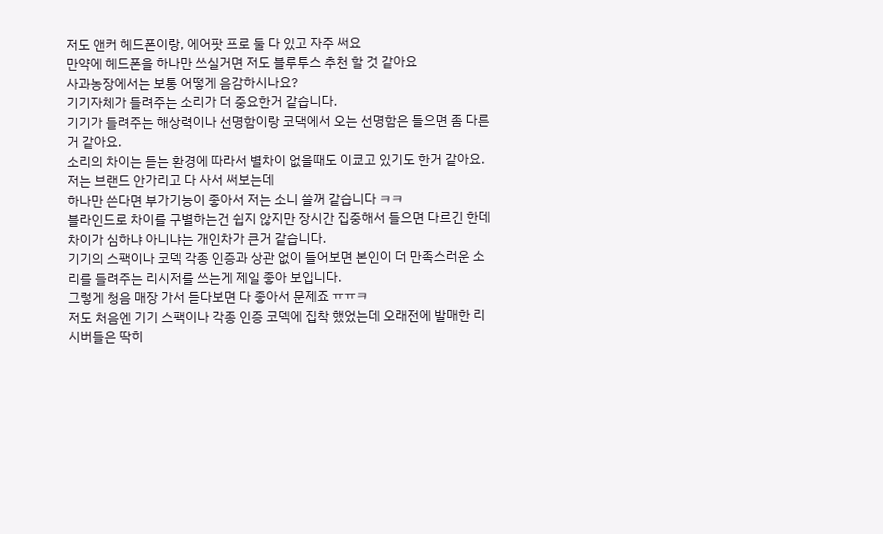저도 앤커 헤드폰이랑, 에어팟 프로 둘 다 있고 자주 써요
만약에 헤드폰을 하나만 쓰실거면 저도 블루투스 추천 할 것 같아요
사과농장에서는 보통 어떻게 음감하시나요?
기기자체가 들려주는 소리가 더 중요한거 같습니다.
기기가 들려주는 해상력이나 선명함이랑 코댁에서 오는 선명함은 들으면 좀 다른거 같아요.
소리의 차이는 듣는 환경에 따라서 별차이 없을때도 이쿄고 있기도 한거 같아요.
저는 브랜드 안가리고 다 사서 써보는데
하나만 쓴다면 부가기능이 좋아서 저는 소니 쓸꺼 같습니다 ㅋㅋ
블라인드로 차이를 구별하는건 쉽지 않지만 장시간 집중해서 들으면 다르긴 한데 차이가 심하냐 아니냐는 개인차가 큰거 같습니다.
기기의 스팩이나 코덱 각종 인증과 상관 없이 들어보면 본인이 더 만족스러운 소리를 들려주는 리시저를 쓰는게 제일 좋아 보입니다.
그렇게 청음 매장 가서 듣다보면 다 좋아서 문제죠 ㅠㅠㅋ
저도 처음엔 기기 스팩이나 각종 인증 코덱에 집착 했었는데 오래전에 발매한 리시버들은 딱히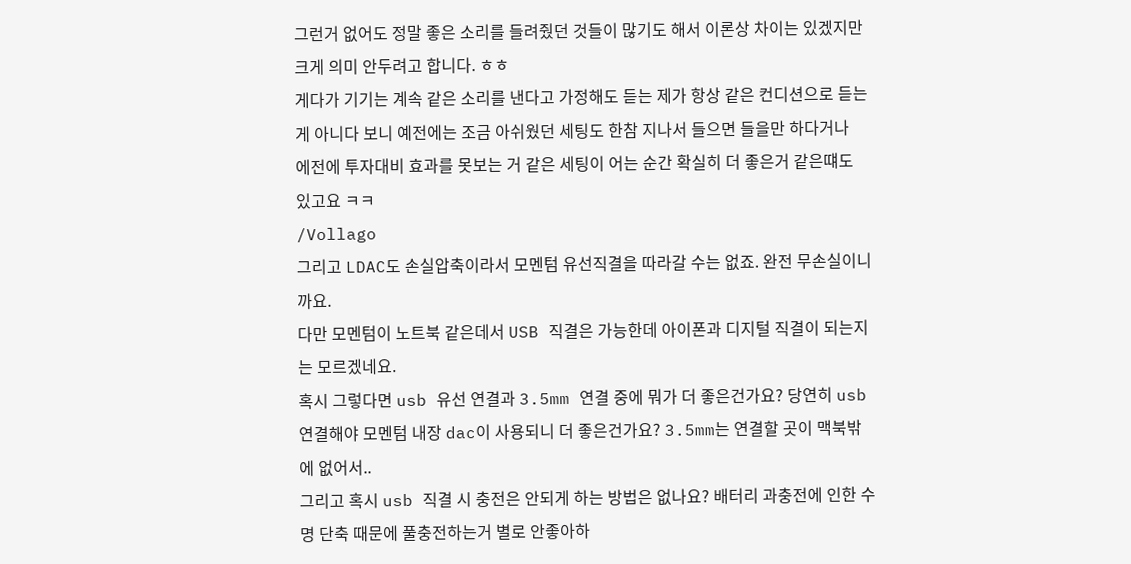그런거 없어도 정말 좋은 소리를 들려줬던 것들이 많기도 해서 이론상 차이는 있겠지만 크게 의미 안두려고 합니다. ㅎㅎ
게다가 기기는 계속 같은 소리를 낸다고 가정해도 듣는 제가 항상 같은 컨디션으로 듣는게 아니다 보니 예전에는 조금 아쉬웠던 세팅도 한참 지나서 들으면 들을만 하다거나
에전에 투자대비 효과를 못보는 거 같은 세팅이 어는 순간 확실히 더 좋은거 같은떄도 있고요 ㅋㅋ
/Vollago
그리고 LDAC도 손실압축이라서 모멘텀 유선직결을 따라갈 수는 없죠. 완전 무손실이니까요.
다만 모멘텀이 노트북 같은데서 USB 직결은 가능한데 아이폰과 디지털 직결이 되는지는 모르겠네요.
혹시 그렇다면 usb 유선 연결과 3.5mm 연결 중에 뭐가 더 좋은건가요? 당연히 usb 연결해야 모멘텀 내장 dac이 사용되니 더 좋은건가요? 3.5mm는 연결할 곳이 맥북밖에 없어서..
그리고 혹시 usb 직결 시 충전은 안되게 하는 방법은 없나요? 배터리 과충전에 인한 수명 단축 때문에 풀충전하는거 별로 안좋아하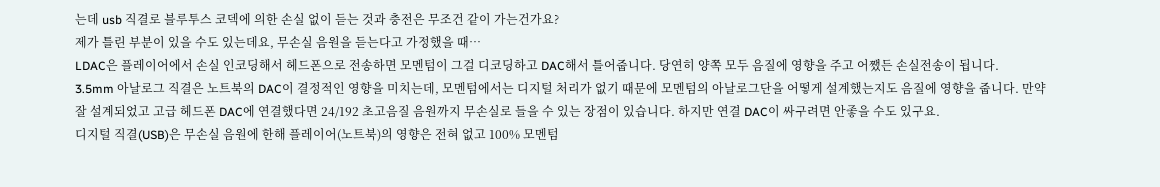는데 usb 직결로 블루투스 코덱에 의한 손실 없이 듣는 것과 충전은 무조건 같이 가는건가요?
제가 틀린 부분이 있을 수도 있는데요, 무손실 음원을 듣는다고 가정했을 때…
LDAC은 플레이어에서 손실 인코딩해서 헤드폰으로 전송하면 모멘텀이 그걸 디코딩하고 DAC해서 틀어줍니다. 당연히 양쪽 모두 음질에 영향을 주고 어쨌든 손실전송이 됩니다.
3.5mm 아날로그 직결은 노트북의 DAC이 결정적인 영향을 미치는데, 모멘텀에서는 디지털 처리가 없기 때문에 모멘텀의 아날로그단을 어떻게 설계했는지도 음질에 영향을 줍니다. 만약 잘 설계되었고 고급 헤드폰 DAC에 연결했다면 24/192 초고음질 음원까지 무손실로 들을 수 있는 장점이 있습니다. 하지만 연결 DAC이 싸구려면 안좋을 수도 있구요.
디지털 직결(USB)은 무손실 음원에 한해 플레이어(노트북)의 영향은 전혀 없고 100% 모멘텀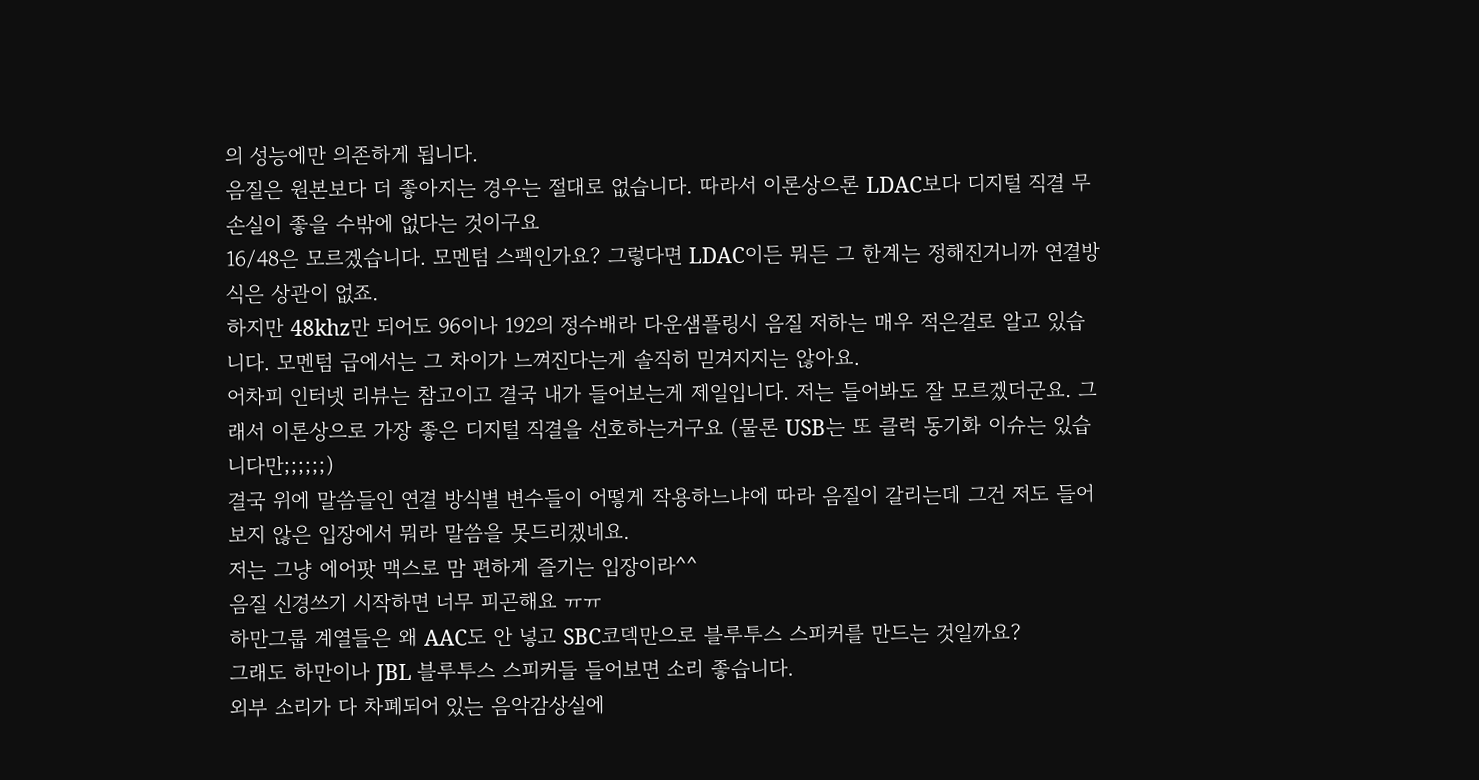의 성능에만 의존하게 됩니다.
음질은 원본보다 더 좋아지는 경우는 절대로 없습니다. 따라서 이론상으론 LDAC보다 디지털 직결 무손실이 좋을 수밖에 없다는 것이구요
16/48은 모르겠습니다. 모멘텀 스펙인가요? 그렇다면 LDAC이든 뭐든 그 한계는 정해진거니까 연결방식은 상관이 없죠.
하지만 48khz만 되어도 96이나 192의 정수배라 다운샘플링시 음질 저하는 매우 적은걸로 알고 있습니다. 모멘텀 급에서는 그 차이가 느껴진다는게 솔직히 믿겨지지는 않아요.
어차피 인터넷 리뷰는 참고이고 결국 내가 들어보는게 제일입니다. 저는 들어봐도 잘 모르겠더군요. 그래서 이론상으로 가장 좋은 디지털 직결을 선호하는거구요 (물론 USB는 또 클럭 동기화 이슈는 있습니다만;;;;;;)
결국 위에 말씀들인 연결 방식별 변수들이 어떻게 작용하느냐에 따라 음질이 갈리는데 그건 저도 들어보지 않은 입장에서 뭐라 말씀을 못드리겠네요.
저는 그냥 에어팟 맥스로 맘 편하게 즐기는 입장이라^^
음질 신경쓰기 시작하면 너무 피곤해요 ㅠㅠ
하만그룹 계열들은 왜 AAC도 안 넣고 SBC코덱만으로 블루투스 스피커를 만드는 것일까요?
그래도 하만이나 JBL 블루투스 스피커들 들어보면 소리 좋습니다.
외부 소리가 다 차폐되어 있는 음악감상실에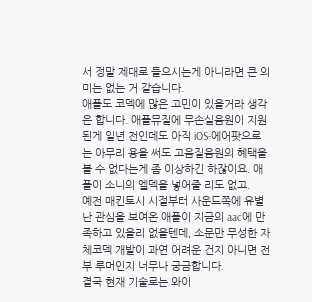서 정말 제대로 들으시는게 아니라면 큰 의미는 없는 거 같습니다.
애플도 코덱에 많은 고민이 있을거라 생각은 합니다. 애플뮤질에 무손실음원이 지원된게 일년 전인데도 아직 iOS-에어팟으로는 아무리 용을 써도 고음질음원의 혜택을 볼 수 없다는게 좀 이상하긴 하잖이요. 애플이 소니의 엘덱을 넣어줄 리도 없고.
예전 매킨토시 시절부터 사운드쪽에 유별난 관심을 보여온 애플이 지금의 aac에 만족하고 있을리 없을텐데, 소문만 무성한 자체코덱 개발이 과연 어려운 건지 아니면 전부 루머인지 너무나 궁금합니다.
결국 현재 기술로는 와이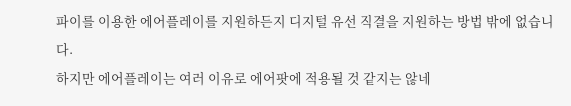파이를 이용한 에어플레이를 지원하든지 디지털 유선 직결을 지원하는 방법 밖에 없습니다.
하지만 에어플레이는 여러 이유로 에어팟에 적용될 것 같지는 않네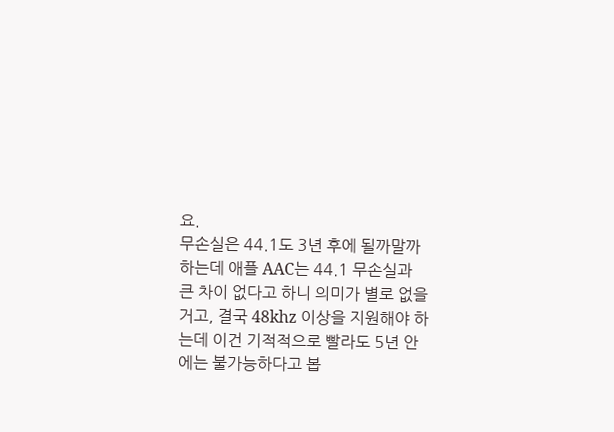요.
무손실은 44.1도 3년 후에 될까말까 하는데 애플 AAC는 44.1 무손실과 큰 차이 없다고 하니 의미가 별로 없을거고, 결국 48khz 이상을 지원해야 하는데 이건 기적적으로 빨라도 5년 안에는 불가능하다고 봅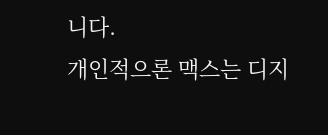니다.
개인적으론 맥스는 디지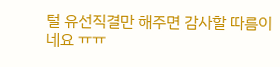털 유선직결만 해주면 감사할 따름이네요 ㅠㅠ